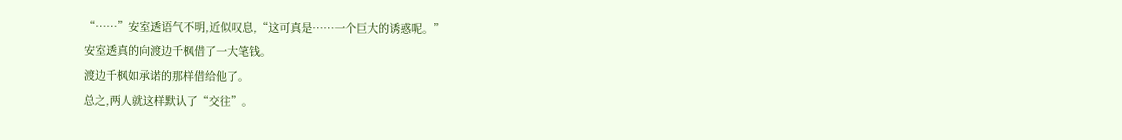“……”安室透语气不明,近似叹息,“这可真是……一个巨大的诱惑呢。”
安室透真的向渡边千枫借了一大笔钱。
渡边千枫如承诺的那样借给他了。
总之,两人就这样默认了“交往”。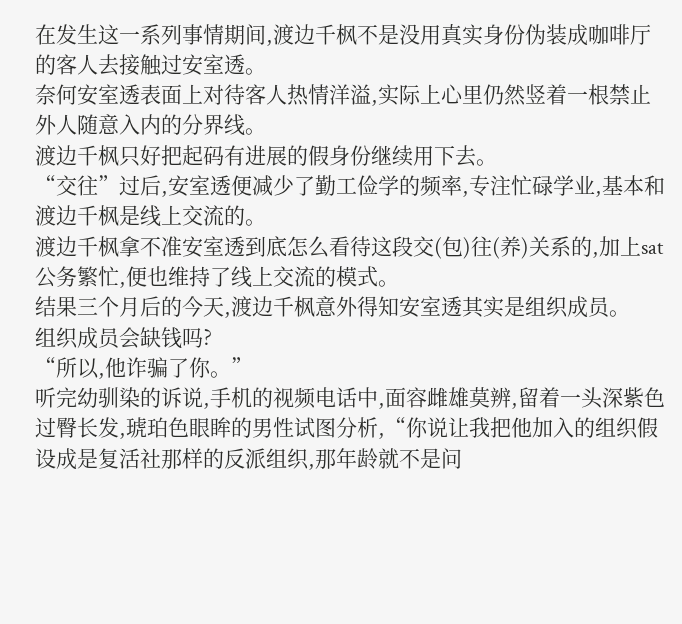在发生这一系列事情期间,渡边千枫不是没用真实身份伪装成咖啡厅的客人去接触过安室透。
奈何安室透表面上对待客人热情洋溢,实际上心里仍然竖着一根禁止外人随意入内的分界线。
渡边千枫只好把起码有进展的假身份继续用下去。
“交往”过后,安室透便减少了勤工俭学的频率,专注忙碌学业,基本和渡边千枫是线上交流的。
渡边千枫拿不准安室透到底怎么看待这段交(包)往(养)关系的,加上sat公务繁忙,便也维持了线上交流的模式。
结果三个月后的今天,渡边千枫意外得知安室透其实是组织成员。
组织成员会缺钱吗?
“所以,他诈骗了你。”
听完幼驯染的诉说,手机的视频电话中,面容雌雄莫辨,留着一头深紫色过臀长发,琥珀色眼眸的男性试图分析,“你说让我把他加入的组织假设成是复活社那样的反派组织,那年龄就不是问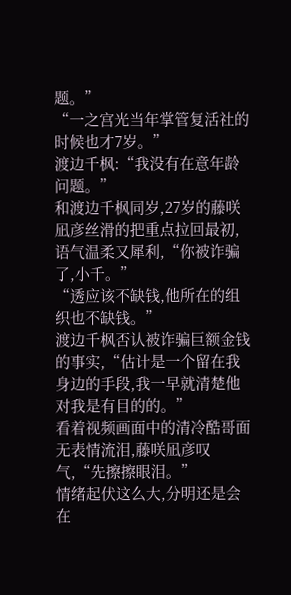题。”
“一之宫光当年掌管复活社的时候也才7岁。”
渡边千枫:“我没有在意年龄问题。”
和渡边千枫同岁,27岁的藤咲凪彦丝滑的把重点拉回最初,语气温柔又犀利,“你被诈骗了,小千。”
“透应该不缺钱,他所在的组织也不缺钱。”
渡边千枫否认被诈骗巨额金钱的事实,“估计是一个留在我身边的手段,我一早就清楚他对我是有目的的。”
看着视频画面中的清冷酷哥面无表情流泪,藤咲凪彦叹气,“先擦擦眼泪。”
情绪起伏这么大,分明还是会在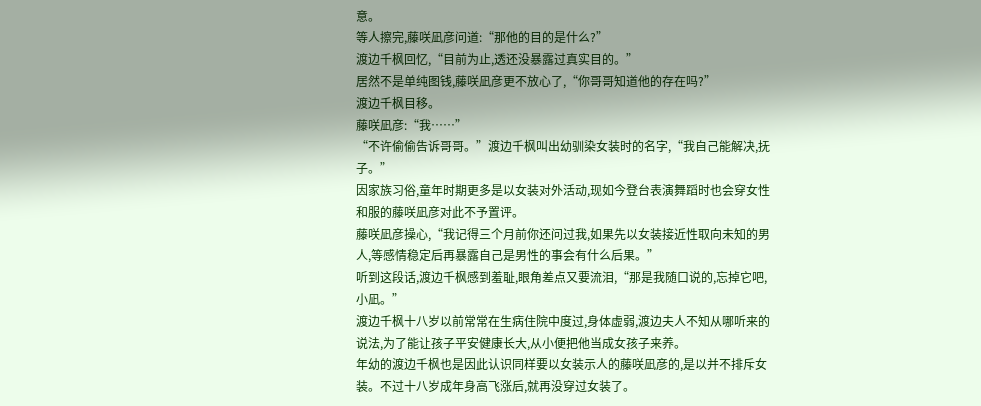意。
等人擦完,藤咲凪彦问道:“那他的目的是什么?”
渡边千枫回忆,“目前为止,透还没暴露过真实目的。”
居然不是单纯图钱,藤咲凪彦更不放心了,“你哥哥知道他的存在吗?”
渡边千枫目移。
藤咲凪彦:“我……”
“不许偷偷告诉哥哥。”渡边千枫叫出幼驯染女装时的名字,“我自己能解决,抚子。”
因家族习俗,童年时期更多是以女装对外活动,现如今登台表演舞蹈时也会穿女性和服的藤咲凪彦对此不予置评。
藤咲凪彦操心,“我记得三个月前你还问过我,如果先以女装接近性取向未知的男人,等感情稳定后再暴露自己是男性的事会有什么后果。”
听到这段话,渡边千枫感到羞耻,眼角差点又要流泪,“那是我随口说的,忘掉它吧,小凪。”
渡边千枫十八岁以前常常在生病住院中度过,身体虚弱,渡边夫人不知从哪听来的说法,为了能让孩子平安健康长大,从小便把他当成女孩子来养。
年幼的渡边千枫也是因此认识同样要以女装示人的藤咲凪彦的,是以并不排斥女装。不过十八岁成年身高飞涨后,就再没穿过女装了。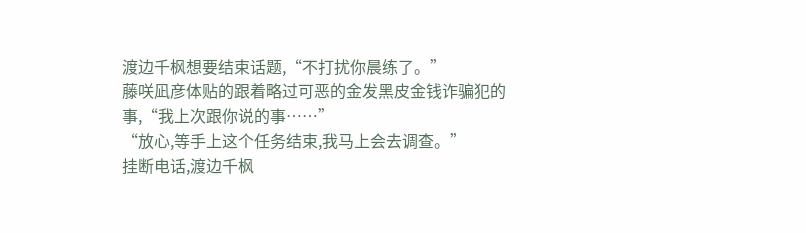渡边千枫想要结束话题,“不打扰你晨练了。”
藤咲凪彦体贴的跟着略过可恶的金发黑皮金钱诈骗犯的事,“我上次跟你说的事……”
“放心,等手上这个任务结束,我马上会去调查。”
挂断电话,渡边千枫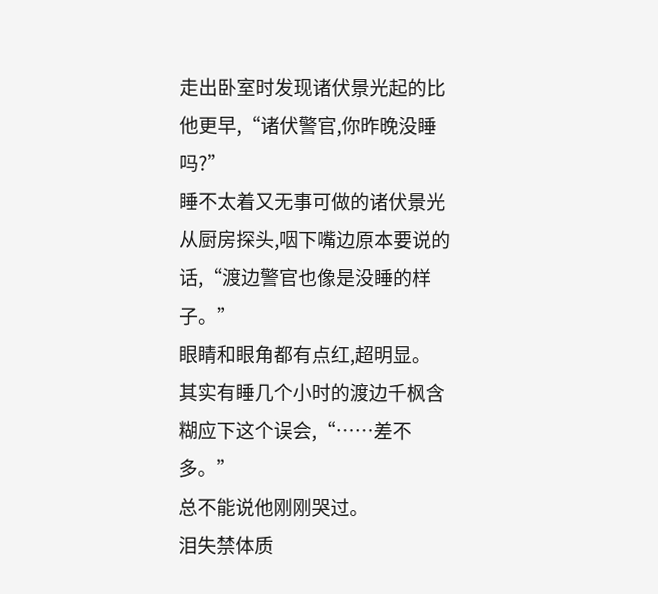走出卧室时发现诸伏景光起的比他更早,“诸伏警官,你昨晚没睡吗?”
睡不太着又无事可做的诸伏景光从厨房探头,咽下嘴边原本要说的话,“渡边警官也像是没睡的样子。”
眼睛和眼角都有点红,超明显。
其实有睡几个小时的渡边千枫含糊应下这个误会,“……差不多。”
总不能说他刚刚哭过。
泪失禁体质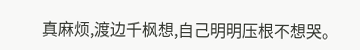真麻烦,渡边千枫想,自己明明压根不想哭。